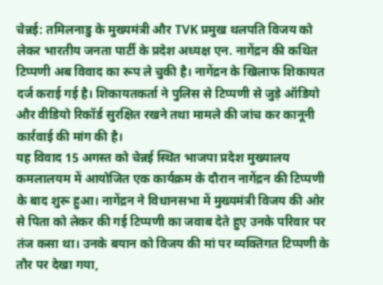चेन्नई: तमिलनाडु के मुख्यमंत्री और TVK प्रमुख थलपति विजय को लेकर भारतीय जनता पार्टी के प्रदेश अध्यक्ष एन. नागेंद्रन की कथित टिप्पणी अब विवाद का रूप ले चुकी है। नागेंद्रन के खिलाफ शिकायत दर्ज कराई गई है। शिकायतकर्ता ने पुलिस से टिप्पणी से जुड़े ऑडियो और वीडियो रिकॉर्ड सुरक्षित रखने तथा मामले की जांच कर कानूनी कार्रवाई की मांग की है।
यह विवाद 15 अगस्त को चेन्नई स्थित भाजपा प्रदेश मुख्यालय कमलालयम में आयोजित एक कार्यक्रम के दौरान नागेंद्रन की टिप्पणी के बाद शुरू हुआ। नागेंद्रन ने विधानसभा में मुख्यमंत्री विजय की ओर से पिता को लेकर की गई टिप्पणी का जवाब देते हुए उनके परिवार पर तंज कसा था। उनके बयान को विजय की मां पर व्यक्तिगत टिप्पणी के तौर पर देखा गया,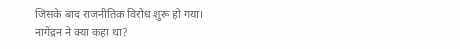जिसके बाद राजनीतिक विरोध शुरू हो गया।
नागेंद्रन ने क्या कहा था?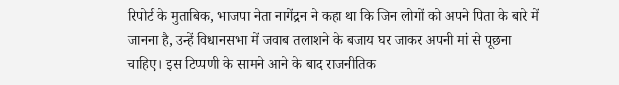रिपोर्ट के मुताबिक, भाजपा नेता नागेंद्रन ने कहा था कि जिन लोगों को अपने पिता के बारे में जानना है, उन्हें विधानसभा में जवाब तलाशने के बजाय घर जाकर अपनी मां से पूछना चाहिए। इस टिप्पणी के सामने आने के बाद राजनीतिक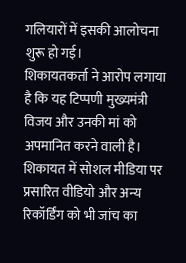गलियारों में इसकी आलोचना शुरू हो गई।
शिकायतकर्ता ने आरोप लगाया है कि यह टिप्पणी मुख्यमंत्री विजय और उनकी मां को अपमानित करने वाली है। शिकायत में सोशल मीडिया पर प्रसारित वीडियो और अन्य रिकॉर्डिंग को भी जांच का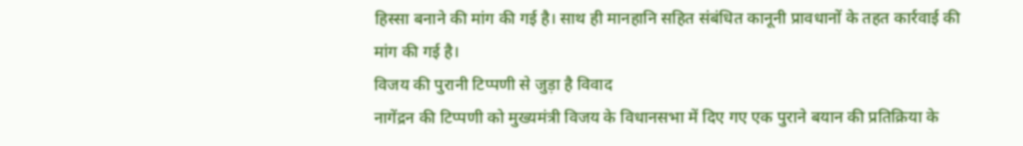हिस्सा बनाने की मांग की गई है। साथ ही मानहानि सहित संबंधित कानूनी प्रावधानों के तहत कार्रवाई की मांग की गई है।
विजय की पुरानी टिप्पणी से जुड़ा है विवाद
नागेंद्रन की टिप्पणी को मुख्यमंत्री विजय के विधानसभा में दिए गए एक पुराने बयान की प्रतिक्रिया के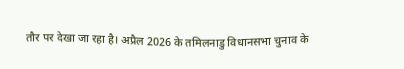तौर पर देखा जा रहा है। अप्रैल 2026 के तमिलनाडु विधानसभा चुनाव के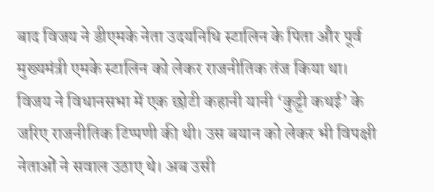बाद विजय ने डीएमके नेता उदयनिधि स्टालिन के पिता और पूर्व मुख्यमंत्री एमके स्टालिन को लेकर राजनीतिक तंज किया था।
विजय ने विधानसभा में एक छोटी कहानी यानी ‘कुट्टी कथई’ के जरिए राजनीतिक टिप्पणी की थी। उस बयान को लेकर भी विपक्षी नेताओं ने सवाल उठाए थे। अब उसी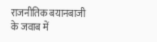राजनीतिक बयानबाजी के जवाब में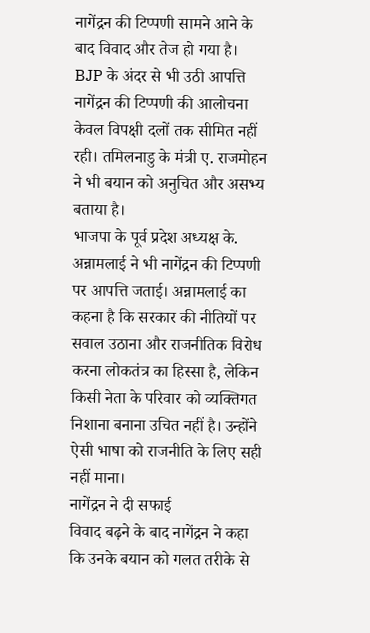नागेंद्रन की टिप्पणी सामने आने के बाद विवाद और तेज हो गया है।
BJP के अंदर से भी उठी आपत्ति
नागेंद्रन की टिप्पणी की आलोचना केवल विपक्षी दलों तक सीमित नहीं रही। तमिलनाडु के मंत्री ए. राजमोहन ने भी बयान को अनुचित और असभ्य बताया है।
भाजपा के पूर्व प्रदेश अध्यक्ष के. अन्नामलाई ने भी नागेंद्रन की टिप्पणी पर आपत्ति जताई। अन्नामलाई का कहना है कि सरकार की नीतियों पर सवाल उठाना और राजनीतिक विरोध करना लोकतंत्र का हिस्सा है, लेकिन किसी नेता के परिवार को व्यक्तिगत निशाना बनाना उचित नहीं है। उन्होंने ऐसी भाषा को राजनीति के लिए सही नहीं माना।
नागेंद्रन ने दी सफाई
विवाद बढ़ने के बाद नागेंद्रन ने कहा कि उनके बयान को गलत तरीके से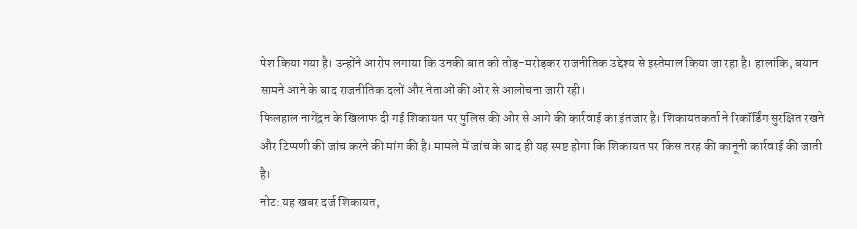पेश किया गया है। उन्होंने आरोप लगाया कि उनकी बात को तोड़-मरोड़कर राजनीतिक उद्देश्य से इस्तेमाल किया जा रहा है। हालांकि, बयान सामने आने के बाद राजनीतिक दलों और नेताओं की ओर से आलोचना जारी रही।
फिलहाल नागेंद्रन के खिलाफ दी गई शिकायत पर पुलिस की ओर से आगे की कार्रवाई का इंतजार है। शिकायतकर्ता ने रिकॉर्डिंग सुरक्षित रखने और टिप्पणी की जांच करने की मांग की है। मामले में जांच के बाद ही यह स्पष्ट होगा कि शिकायत पर किस तरह की कानूनी कार्रवाई की जाती है।
नोट: यह खबर दर्ज शिकायत,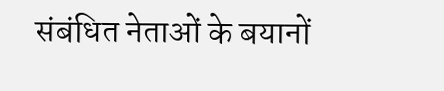संबंधित नेताओं के बयानों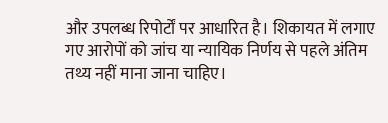और उपलब्ध रिपोर्टों पर आधारित है। शिकायत में लगाए गए आरोपों को जांच या न्यायिक निर्णय से पहले अंतिम तथ्य नहीं माना जाना चाहिए।